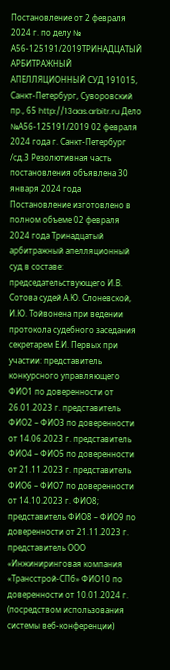Постановление от 2 февраля 2024 г. по делу № А56-125191/2019ТРИНАДЦАТЫЙ АРБИТРАЖНЫЙ АПЕЛЛЯЦИОННЫЙ СУД 191015, Санкт-Петербург, Суворовский пр., 65 http://13aas.arbitr.ru Дело №А56-125191/2019 02 февраля 2024 года г. Санкт-Петербург /сд.3 Резолютивная часть постановления объявлена 30 января 2024 года Постановление изготовлено в полном объеме 02 февраля 2024 года Тринадцатый арбитражный апелляционный суд в составе: председательствующего И.В. Сотова судей А.Ю. Слоневской, И.Ю. Тойвонена при ведении протокола судебного заседания секретарем Е.И. Первых при участии: представитель конкурсного управляющего ФИО1 по доверенности от 26.01.2023 г. представитель ФИО2 – ФИО3 по доверенности от 14.06.2023 г. представитель ФИО4 – ФИО5 по доверенности от 21.11.2023 г. представитель ФИО6 – ФИО7 по доверенности от 14.10.2023 г. ФИО8; представитель ФИО8 – ФИО9 по доверенности от 21.11.2023 г. представитель ООО «Инжиниринговая компания «Трансстрой-СПб» ФИО10 по доверенности от 10.01.2024 г. (посредством использования системы веб-конференции)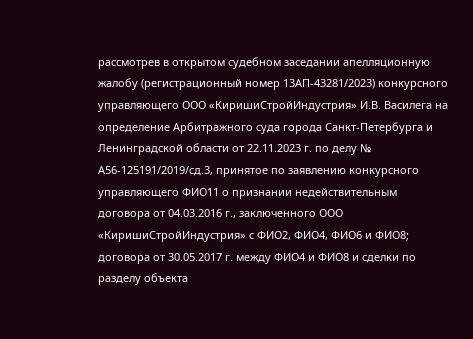рассмотрев в открытом судебном заседании апелляционную жалобу (регистрационный номер 13АП-43281/2023) конкурсного управляющего ООО «КиришиСтройИндустрия» И.В. Василега на определение Арбитражного суда города Санкт-Петербурга и Ленинградской области от 22.11.2023 г. по делу № А56-125191/2019/сд.3, принятое по заявлению конкурсного управляющего ФИО11 о признании недействительным договора от 04.03.2016 г., заключенного ООО «КиришиСтройИндустрия» с ФИО2, ФИО4, ФИО6 и ФИО8; договора от 30.05.2017 г. между ФИО4 и ФИО8 и сделки по разделу объекта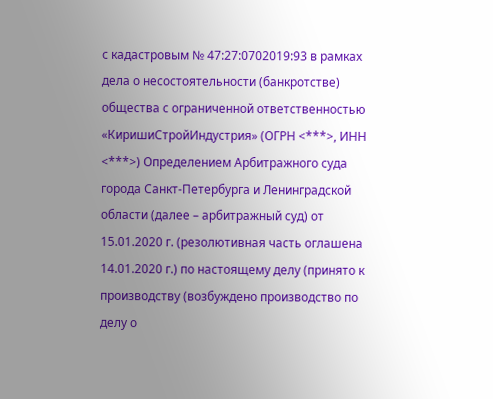с кадастровым № 47:27:0702019:93 в рамках дела о несостоятельности (банкротстве) общества с ограниченной ответственностью «КиришиСтройИндустрия» (ОГРН <***>, ИНН <***>) Определением Арбитражного суда города Санкт-Петербурга и Ленинградской области (далее – арбитражный суд) от 15.01.2020 г. (резолютивная часть оглашена 14.01.2020 г.) по настоящему делу (принято к производству (возбуждено производство по делу о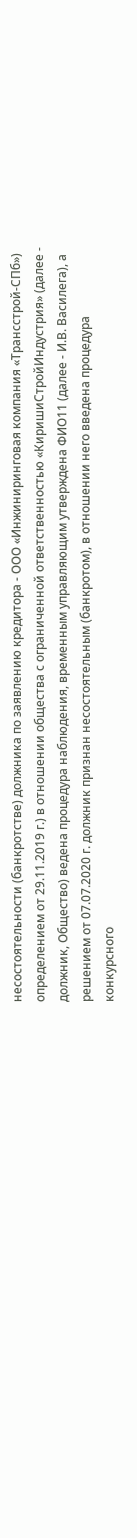несостоятельности (банкротстве) должника по заявлению кредитора - ООО «Инжиниринговая компания «Трансстрой-СПб») определением от 29.11.2019 г.) в отношении общества с ограниченной ответственностью «КиришиСтройИндустрия» (далее - должник, Общество) ведена процедура наблюдения, временным управляющим утверждена ФИО11 (далее - И.В. Василега), а решением от 07.07.2020 г. должник признан несостоятельным (банкротом), в отношении него введена процедура конкурсного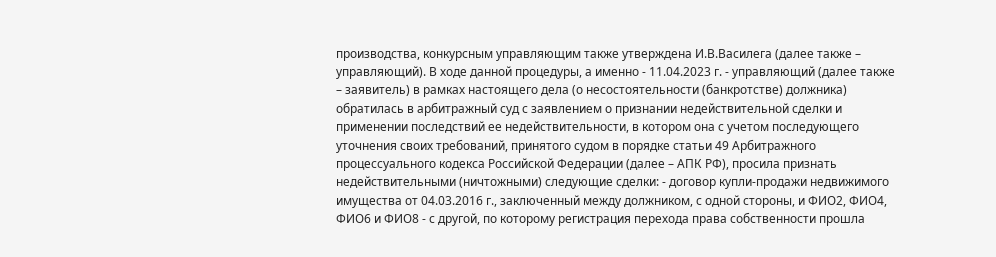производства, конкурсным управляющим также утверждена И.В.Василега (далее также – управляющий). В ходе данной процедуры, а именно - 11.04.2023 г. - управляющий (далее также – заявитель) в рамках настоящего дела (о несостоятельности (банкротстве) должника) обратилась в арбитражный суд с заявлением о признании недействительной сделки и применении последствий ее недействительности, в котором она с учетом последующего уточнения своих требований, принятого судом в порядке статьи 49 Арбитражного процессуального кодекса Российской Федерации (далее – АПК РФ), просила признать недействительными (ничтожными) следующие сделки: - договор купли-продажи недвижимого имущества от 04.03.2016 г., заключенный между должником, с одной стороны, и ФИО2, ФИО4, ФИО6 и ФИО8 - с другой, по которому регистрация перехода права собственности прошла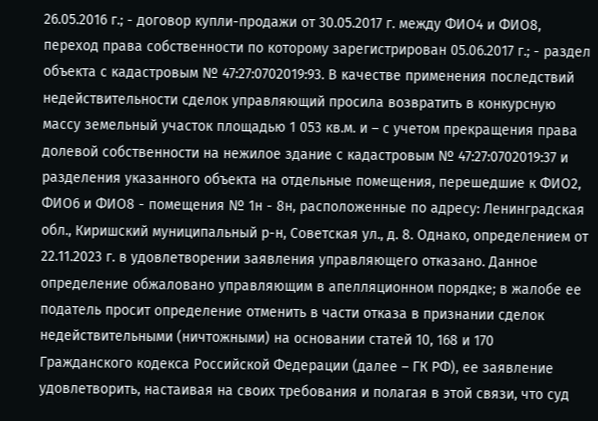26.05.2016 г.; - договор купли-продажи от 30.05.2017 г. между ФИО4 и ФИО8, переход права собственности по которому зарегистрирован 05.06.2017 г.; - раздел объекта с кадастровым № 47:27:0702019:93. В качестве применения последствий недействительности сделок управляющий просила возвратить в конкурсную массу земельный участок площадью 1 053 кв.м. и – с учетом прекращения права долевой собственности на нежилое здание с кадастровым № 47:27:0702019:37 и разделения указанного объекта на отдельные помещения, перешедшие к ФИО2, ФИО6 и ФИО8 - помещения № 1н - 8н, расположенные по адресу: Ленинградская обл., Киришский муниципальный р-н, Советская ул., д. 8. Однако, определением от 22.11.2023 г. в удовлетворении заявления управляющего отказано. Данное определение обжаловано управляющим в апелляционном порядке; в жалобе ее податель просит определение отменить в части отказа в признании сделок недействительными (ничтожными) на основании статей 10, 168 и 170 Гражданского кодекса Российской Федерации (далее – ГК РФ), ее заявление удовлетворить, настаивая на своих требования и полагая в этой связи, что суд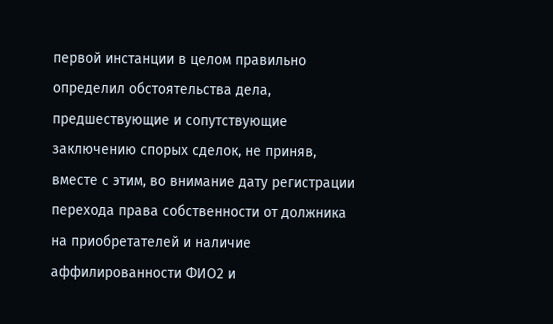первой инстанции в целом правильно определил обстоятельства дела, предшествующие и сопутствующие заключению спорых сделок, не приняв, вместе с этим, во внимание дату регистрации перехода права собственности от должника на приобретателей и наличие аффилированности ФИО2 и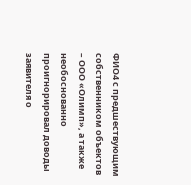ФИО4 с предшествующим собственником объектов – ООО «Олимп», а также необоснованно проигнорировал доводы заявителя о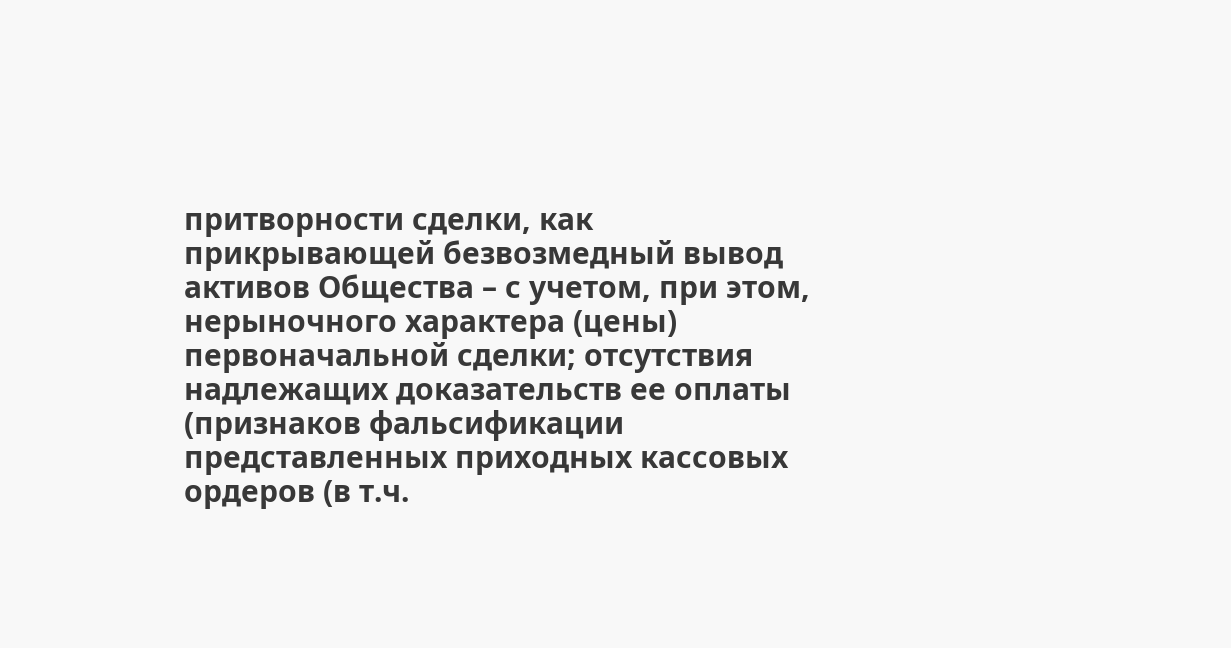притворности сделки, как прикрывающей безвозмедный вывод активов Общества – с учетом, при этом, нерыночного характера (цены) первоначальной сделки; отсутствия надлежащих доказательств ее оплаты (признаков фальсификации представленных приходных кассовых ордеров (в т.ч.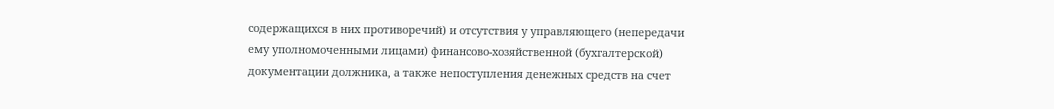содержащихся в них противоречий) и отсутствия у управляющего (непередачи ему уполномоченными лицами) финансово-хозяйственной (бухгалтерской) документации должника, а также непоступления денежных средств на счет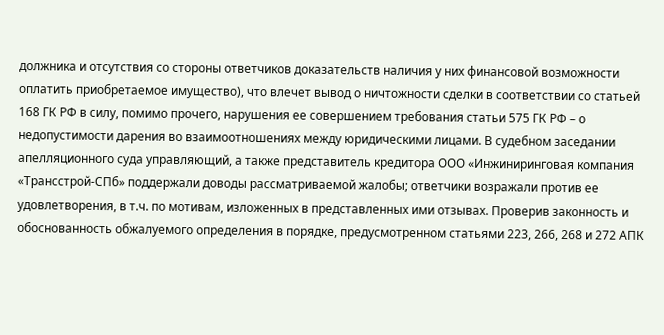должника и отсутствия со стороны ответчиков доказательств наличия у них финансовой возможности оплатить приобретаемое имущество), что влечет вывод о ничтожности сделки в соответствии со статьей 168 ГК РФ в силу, помимо прочего, нарушения ее совершением требования статьи 575 ГК РФ – о недопустимости дарения во взаимоотношениях между юридическими лицами. В судебном заседании апелляционного суда управляющий, а также представитель кредитора ООО «Инжиниринговая компания «Трансстрой-СПб» поддержали доводы рассматриваемой жалобы; ответчики возражали против ее удовлетворения, в т.ч. по мотивам, изложенных в представленных ими отзывах. Проверив законность и обоснованность обжалуемого определения в порядке, предусмотренном статьями 223, 266, 268 и 272 АПК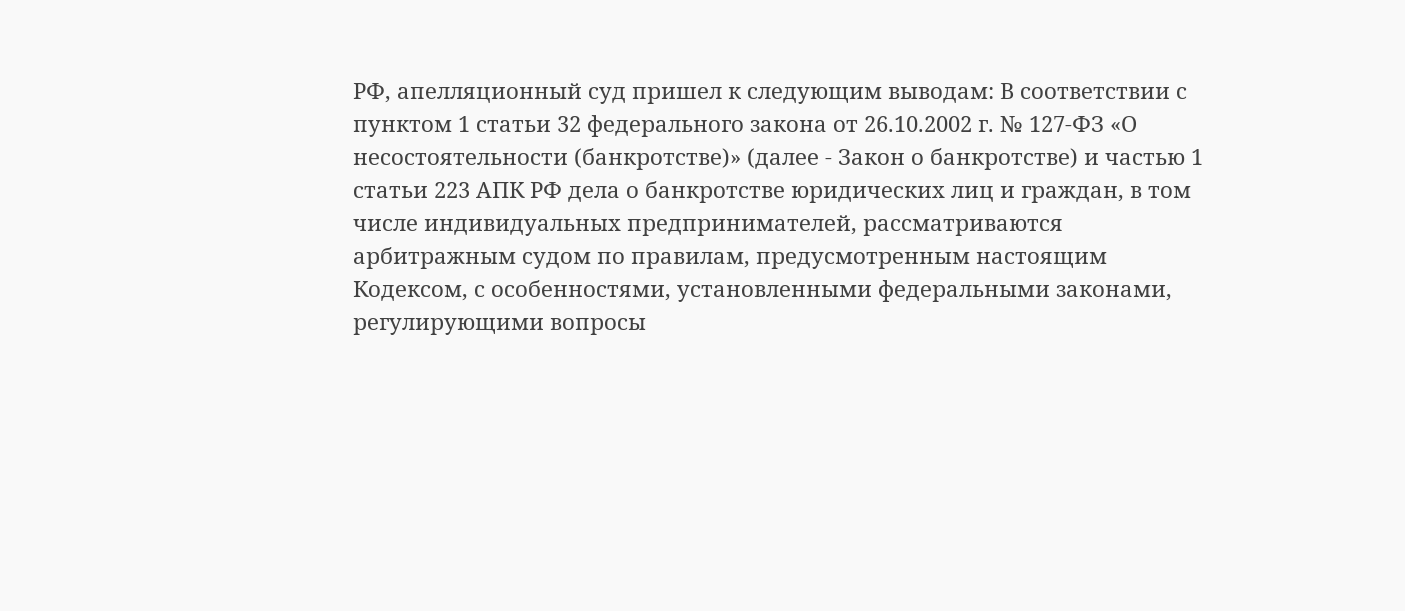РФ, апелляционный суд пришел к следующим выводам: В соответствии с пунктом 1 статьи 32 федерального закона от 26.10.2002 г. № 127-ФЗ «О несостоятельности (банкротстве)» (далее - Закон о банкротстве) и частью 1 статьи 223 АПК РФ дела о банкротстве юридических лиц и граждан, в том числе индивидуальных предпринимателей, рассматриваются арбитражным судом по правилам, предусмотренным настоящим Кодексом, с особенностями, установленными федеральными законами, регулирующими вопросы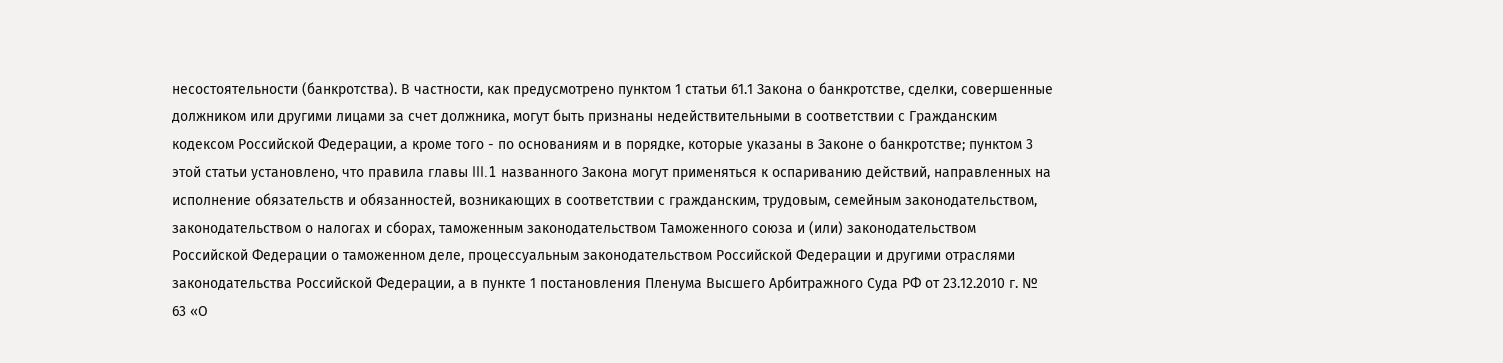несостоятельности (банкротства). В частности, как предусмотрено пунктом 1 статьи 61.1 Закона о банкротстве, сделки, совершенные должником или другими лицами за счет должника, могут быть признаны недействительными в соответствии с Гражданским кодексом Российской Федерации, а кроме того - по основаниям и в порядке, которые указаны в Законе о банкротстве; пунктом 3 этой статьи установлено, что правила главы III.1 названного Закона могут применяться к оспариванию действий, направленных на исполнение обязательств и обязанностей, возникающих в соответствии с гражданским, трудовым, семейным законодательством, законодательством о налогах и сборах, таможенным законодательством Таможенного союза и (или) законодательством Российской Федерации о таможенном деле, процессуальным законодательством Российской Федерации и другими отраслями законодательства Российской Федерации, а в пункте 1 постановления Пленума Высшего Арбитражного Суда РФ от 23.12.2010 г. № 63 «О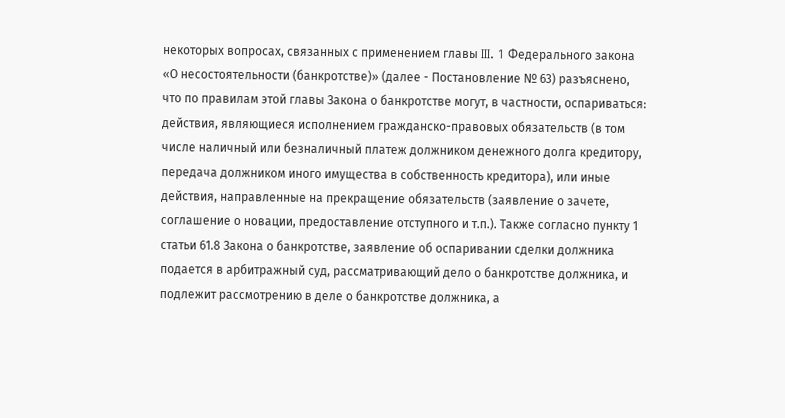некоторых вопросах, связанных с применением главы III. 1 Федерального закона «О несостоятельности (банкротстве)» (далее - Постановление № 63) разъяснено, что по правилам этой главы Закона о банкротстве могут, в частности, оспариваться: действия, являющиеся исполнением гражданско-правовых обязательств (в том числе наличный или безналичный платеж должником денежного долга кредитору, передача должником иного имущества в собственность кредитора), или иные действия, направленные на прекращение обязательств (заявление о зачете, соглашение о новации, предоставление отступного и т.п.). Также согласно пункту 1 статьи 61.8 Закона о банкротстве, заявление об оспаривании сделки должника подается в арбитражный суд, рассматривающий дело о банкротстве должника, и подлежит рассмотрению в деле о банкротстве должника, а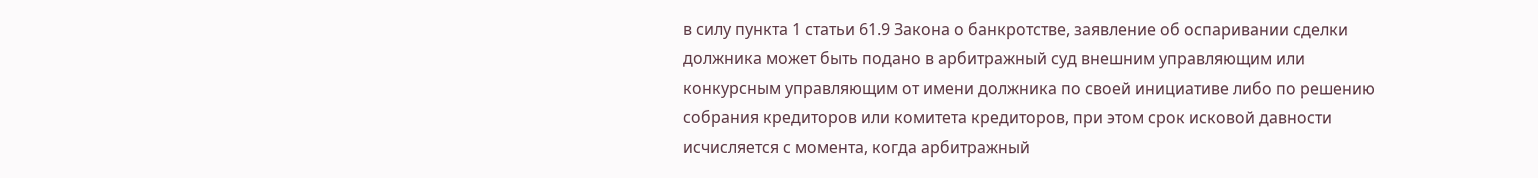в силу пункта 1 статьи 61.9 Закона о банкротстве, заявление об оспаривании сделки должника может быть подано в арбитражный суд внешним управляющим или конкурсным управляющим от имени должника по своей инициативе либо по решению собрания кредиторов или комитета кредиторов, при этом срок исковой давности исчисляется с момента, когда арбитражный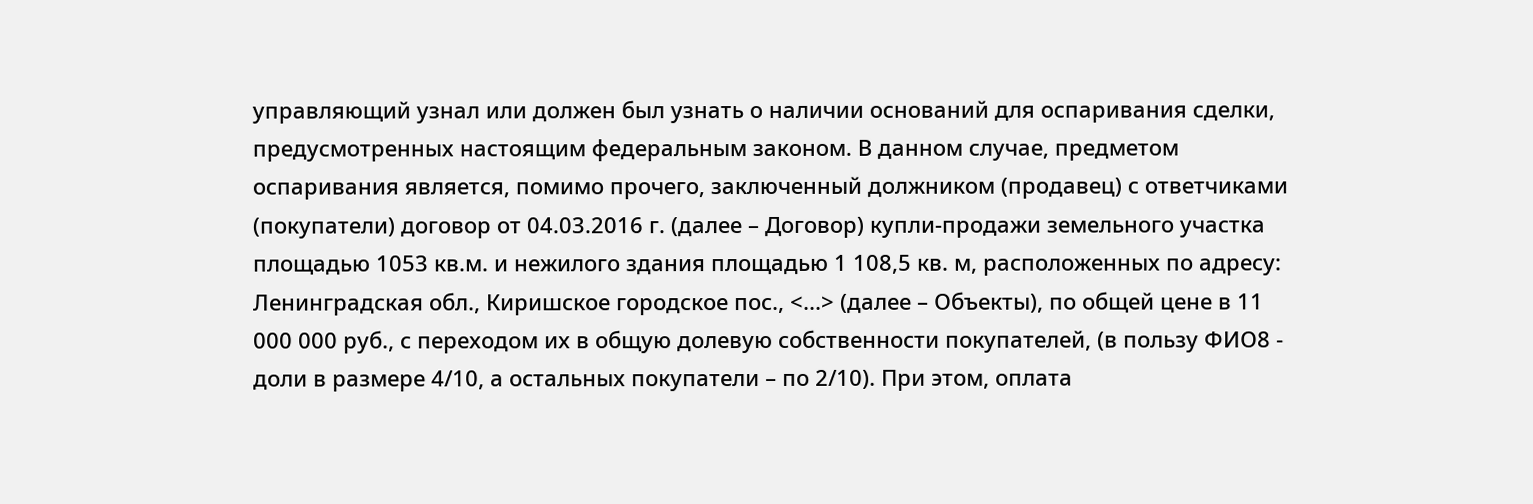управляющий узнал или должен был узнать о наличии оснований для оспаривания сделки, предусмотренных настоящим федеральным законом. В данном случае, предметом оспаривания является, помимо прочего, заключенный должником (продавец) с ответчиками (покупатели) договор от 04.03.2016 г. (далее – Договор) купли-продажи земельного участка площадью 1053 кв.м. и нежилого здания площадью 1 108,5 кв. м, расположенных по адресу: Ленинградская обл., Киришское городское пос., <...> (далее – Объекты), по общей цене в 11 000 000 руб., с переходом их в общую долевую собственности покупателей, (в пользу ФИО8 - доли в размере 4/10, а остальных покупатели – по 2/10). При этом, оплата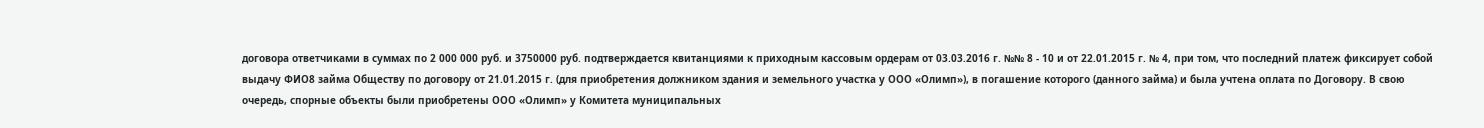договора ответчиками в суммах по 2 000 000 руб. и 3750000 руб. подтверждается квитанциями к приходным кассовым ордерам от 03.03.2016 г. №№ 8 - 10 и от 22.01.2015 г. № 4, при том, что последний платеж фиксирует собой выдачу ФИО8 займа Обществу по договору от 21.01.2015 г. (для приобретения должником здания и земельного участка у ООО «Олимп»), в погашение которого (данного займа) и была учтена оплата по Договору. В свою очередь, спорные объекты были приобретены ООО «Олимп» у Комитета муниципальных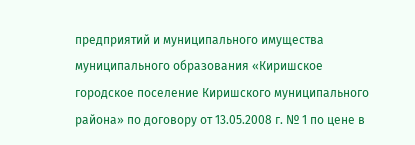предприятий и муниципального имущества муниципального образования «Киришское городское поселение Киришского муниципального района» по договору от 13.05.2008 г. № 1 по цене в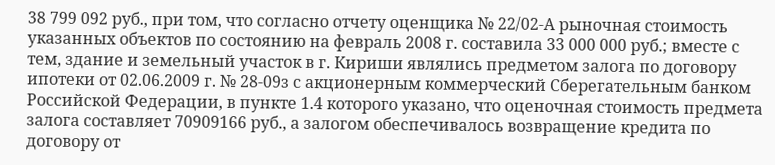38 799 092 руб., при том, что согласно отчету оценщика № 22/02-А рыночная стоимость указанных объектов по состоянию на февраль 2008 г. составила 33 000 000 руб.; вместе с тем, здание и земельный участок в г. Кириши являлись предметом залога по договору ипотеки от 02.06.2009 г. № 28-09з с акционерным коммерческий Сберегательным банком Российской Федерации, в пункте 1.4 которого указано, что оценочная стоимость предмета залога составляет 70909166 руб., а залогом обеспечивалось возвращение кредита по договору от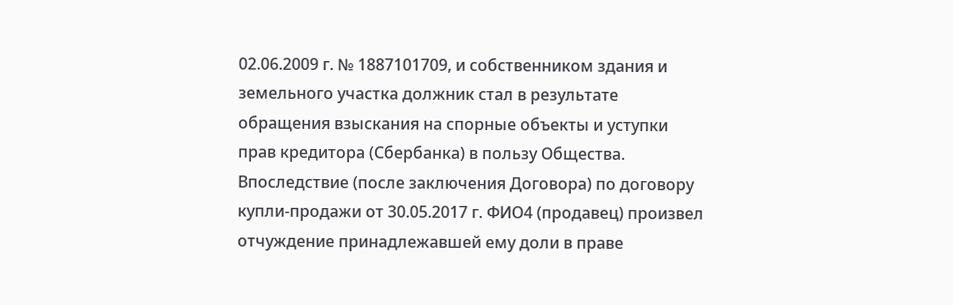02.06.2009 г. № 1887101709, и собственником здания и земельного участка должник стал в результате обращения взыскания на спорные объекты и уступки прав кредитора (Сбербанка) в пользу Общества. Впоследствие (после заключения Договора) по договору купли-продажи от 30.05.2017 г. ФИО4 (продавец) произвел отчуждение принадлежавшей ему доли в праве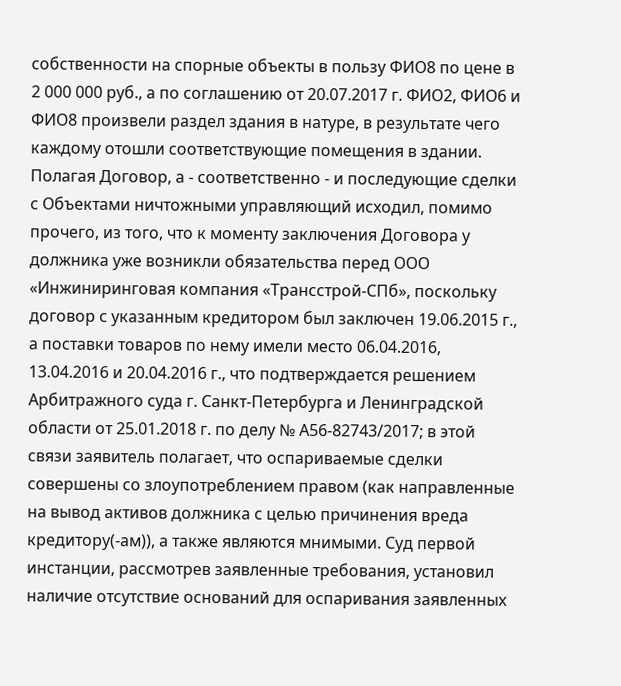собственности на спорные объекты в пользу ФИО8 по цене в 2 000 000 руб., а по соглашению от 20.07.2017 г. ФИО2, ФИО6 и ФИО8 произвели раздел здания в натуре, в результате чего каждому отошли соответствующие помещения в здании. Полагая Договор, а - соответственно - и последующие сделки с Объектами ничтожными управляющий исходил, помимо прочего, из того, что к моменту заключения Договора у должника уже возникли обязательства перед ООО «Инжиниринговая компания «Трансстрой-СПб», поскольку договор с указанным кредитором был заключен 19.06.2015 г., а поставки товаров по нему имели место 06.04.2016, 13.04.2016 и 20.04.2016 г., что подтверждается решением Арбитражного суда г. Санкт-Петербурга и Ленинградской области от 25.01.2018 г. по делу № А56-82743/2017; в этой связи заявитель полагает, что оспариваемые сделки совершены со злоупотреблением правом (как направленные на вывод активов должника с целью причинения вреда кредитору(-ам)), а также являются мнимыми. Суд первой инстанции, рассмотрев заявленные требования, установил наличие отсутствие оснований для оспаривания заявленных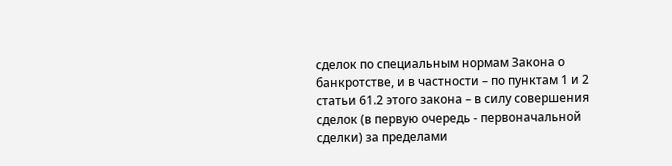сделок по специальным нормам Закона о банкротстве, и в частности – по пунктам 1 и 2 статьи 61.2 этого закона – в силу совершения сделок (в первую очередь - первоначальной сделки) за пределами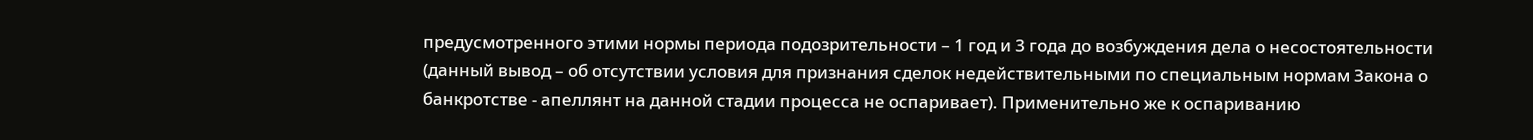предусмотренного этими нормы периода подозрительности – 1 год и 3 года до возбуждения дела о несостоятельности (данный вывод – об отсутствии условия для признания сделок недействительными по специальным нормам Закона о банкротстве - апеллянт на данной стадии процесса не оспаривает). Применительно же к оспариванию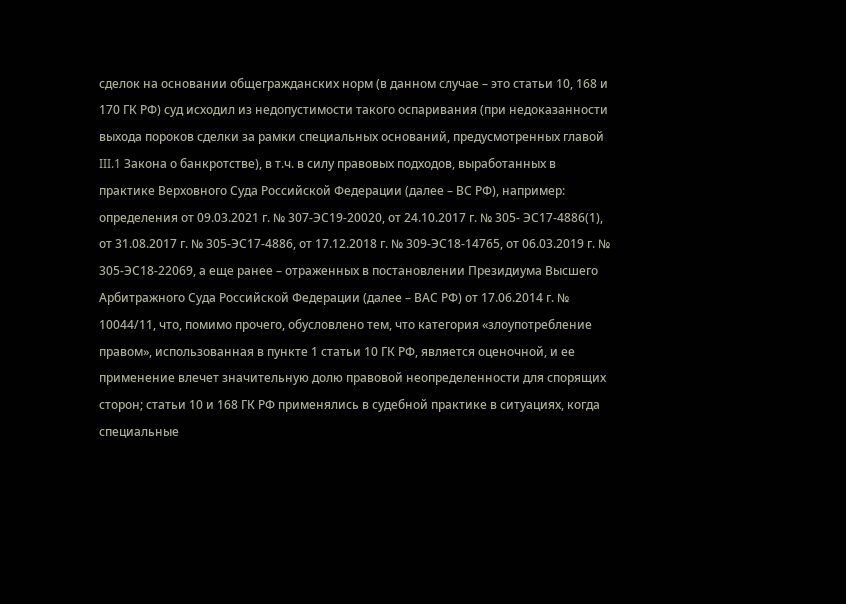сделок на основании общегражданских норм (в данном случае – это статьи 10, 168 и 170 ГК РФ) суд исходил из недопустимости такого оспаривания (при недоказанности выхода пороков сделки за рамки специальных оснований, предусмотренных главой III.1 Закона о банкротстве), в т.ч. в силу правовых подходов, выработанных в практике Верховного Суда Российской Федерации (далее – ВС РФ), например: определения от 09.03.2021 г. № 307-ЭС19-20020, от 24.10.2017 г. № 305- ЭС17-4886(1), от 31.08.2017 г. № 305-ЭС17-4886, от 17.12.2018 г. № 309-ЭС18-14765, от 06.03.2019 г. № 305-ЭС18-22069, а еще ранее – отраженных в постановлении Президиума Высшего Арбитражного Суда Российской Федерации (далее – ВАС РФ) от 17.06.2014 г. № 10044/11, что, помимо прочего, обусловлено тем, что категория «злоупотребление правом», использованная в пункте 1 статьи 10 ГК РФ, является оценочной, и ее применение влечет значительную долю правовой неопределенности для спорящих сторон; статьи 10 и 168 ГК РФ применялись в судебной практике в ситуациях, когда специальные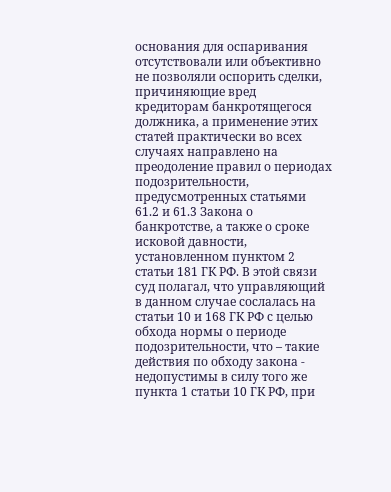основания для оспаривания отсутствовали или объективно не позволяли оспорить сделки, причиняющие вред кредиторам банкротящегося должника, а применение этих статей практически во всех случаях направлено на преодоление правил о периодах подозрительности, предусмотренных статьями 61.2 и 61.3 Закона о банкротстве, а также о сроке исковой давности, установленном пунктом 2 статьи 181 ГК РФ. В этой связи суд полагал, что управляющий в данном случае сослалась на статьи 10 и 168 ГК РФ с целью обхода нормы о периоде подозрительности, что – такие действия по обходу закона - недопустимы в силу того же пункта 1 статьи 10 ГК РФ, при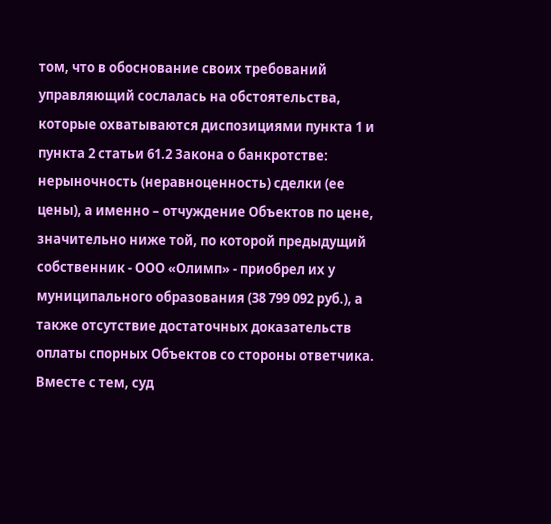том, что в обоснование своих требований управляющий сослалась на обстоятельства, которые охватываются диспозициями пункта 1 и пункта 2 статьи 61.2 Закона о банкротстве: нерыночность (неравноценность) сделки (ее цены), а именно – отчуждение Объектов по цене, значительно ниже той, по которой предыдущий собственник - ООО «Олимп» - приобрел их у муниципального образования (38 799 092 руб.), а также отсутствие достаточных доказательств оплаты спорных Объектов со стороны ответчика. Вместе с тем, суд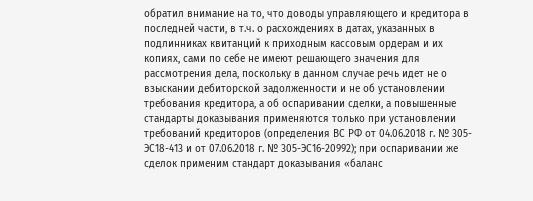обратил внимание на то, что доводы управляющего и кредитора в последней части, в т.ч. о расхождениях в датах, указанных в подлинниках квитанций к приходным кассовым ордерам и их копиях, сами по себе не имеют решающего значения для рассмотрения дела, поскольку в данном случае речь идет не о взыскании дебиторской задолженности и не об установлении требования кредитора, а об оспаривании сделки, а повышенные стандарты доказывания применяются только при установлении требований кредиторов (определения ВС РФ от 04.06.2018 г. № 305-ЭС18-413 и от 07.06.2018 г. № 305-ЭС16-20992); при оспаривании же сделок применим стандарт доказывания «баланс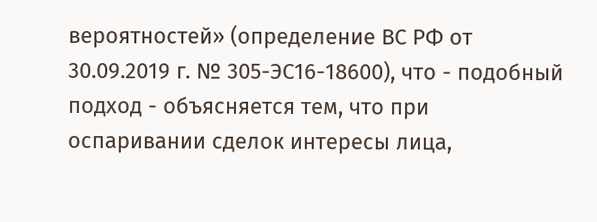вероятностей» (определение ВС РФ от 30.09.2019 г. № 305-ЭС16-18600), что - подобный подход - объясняется тем, что при оспаривании сделок интересы лица,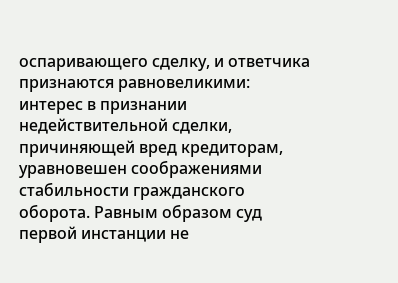оспаривающего сделку, и ответчика признаются равновеликими: интерес в признании недействительной сделки, причиняющей вред кредиторам, уравновешен соображениями стабильности гражданского оборота. Равным образом суд первой инстанции не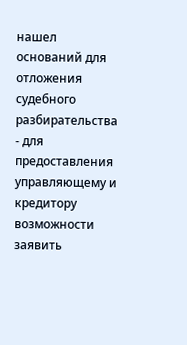нашел оснований для отложения судебного разбирательства - для предоставления управляющему и кредитору возможности заявить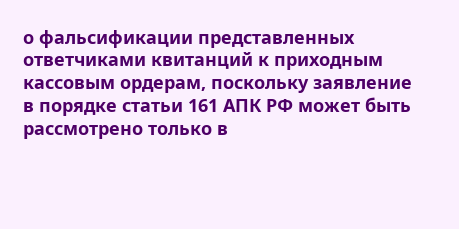о фальсификации представленных ответчиками квитанций к приходным кассовым ордерам, поскольку заявление в порядке статьи 161 АПК РФ может быть рассмотрено только в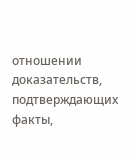отношении доказательств, подтверждающих факты,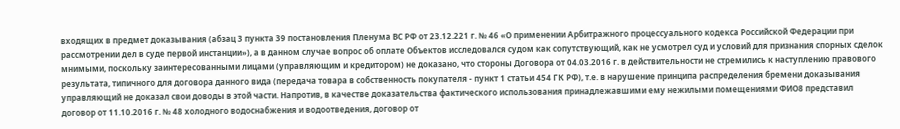входящих в предмет доказывания (абзац 3 пункта 39 постановления Пленума ВС РФ от 23.12.221 г. № 46 «О применении Арбитражного процессуального кодекса Российской Федерации при рассмотрении дел в суде первой инстанции»), а в данном случае вопрос об оплате Объектов исследовался судом как сопутствующий, как не усмотрел суд и условий для признания спорных сделок мнимыми, поскольку заинтересованными лицами (управляющим и кредитором) не доказано, что стороны Договора от 04.03.2016 г. в действительности не стремились к наступлению правового результата, типичного для договора данного вида (передача товара в собственность покупателя - пункт 1 статьи 454 ГК РФ), т.е. в нарушение принципа распределения бремени доказывания управляющий не доказал свои доводы в этой части. Напротив, в качестве доказательства фактического использования принадлежавшими ему нежилыми помещениями ФИО8 представил договор от 11.10.2016 г. № 48 холодного водоснабжения и водоотведения, договор от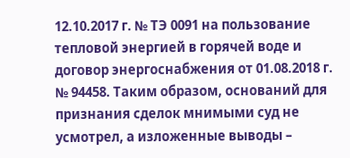12.10.2017 г. № ТЭ 0091 на пользование тепловой энергией в горячей воде и договор энергоснабжения от 01.08.2018 г. № 94458. Таким образом, оснований для признания сделок мнимыми суд не усмотрел, а изложенные выводы –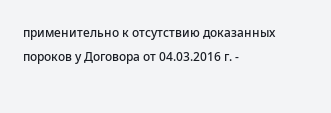применительно к отсутствию доказанных пороков у Договора от 04.03.2016 г. -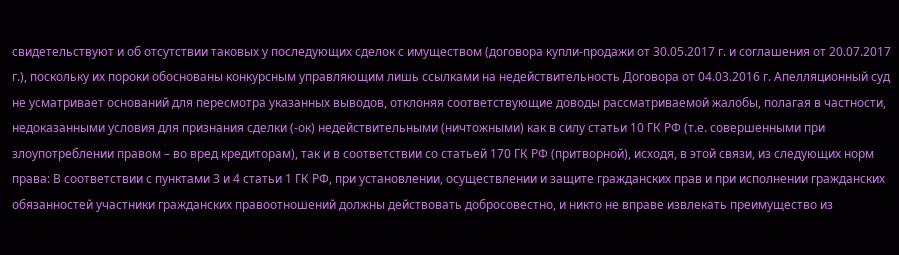свидетельствуют и об отсутствии таковых у последующих сделок с имуществом (договора купли-продажи от 30.05.2017 г. и соглашения от 20.07.2017 г.), поскольку их пороки обоснованы конкурсным управляющим лишь ссылками на недействительность Договора от 04.03.2016 г. Апелляционный суд не усматривает оснований для пересмотра указанных выводов, отклоняя соответствующие доводы рассматриваемой жалобы, полагая в частности, недоказанными условия для признания сделки (-ок) недействительными (ничтожными) как в силу статьи 10 ГК РФ (т.е. совершенными при злоупотреблении правом – во вред кредиторам), так и в соответствии со статьей 170 ГК РФ (притворной), исходя, в этой связи, из следующих норм права: В соответствии с пунктами 3 и 4 статьи 1 ГК РФ, при установлении, осуществлении и защите гражданских прав и при исполнении гражданских обязанностей участники гражданских правоотношений должны действовать добросовестно, и никто не вправе извлекать преимущество из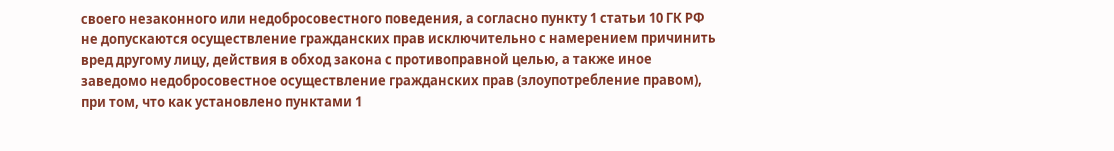своего незаконного или недобросовестного поведения, а согласно пункту 1 статьи 10 ГК РФ не допускаются осуществление гражданских прав исключительно с намерением причинить вред другому лицу, действия в обход закона с противоправной целью, а также иное заведомо недобросовестное осуществление гражданских прав (злоупотребление правом), при том, что как установлено пунктами 1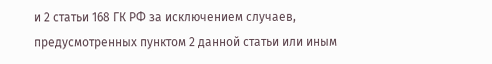и 2 статьи 168 ГК РФ за исключением случаев, предусмотренных пунктом 2 данной статьи или иным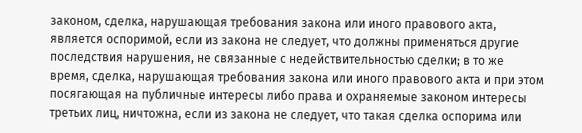законом, сделка, нарушающая требования закона или иного правового акта, является оспоримой, если из закона не следует, что должны применяться другие последствия нарушения, не связанные с недействительностью сделки; в то же время, сделка, нарушающая требования закона или иного правового акта и при этом посягающая на публичные интересы либо права и охраняемые законом интересы третьих лиц, ничтожна, если из закона не следует, что такая сделка оспорима или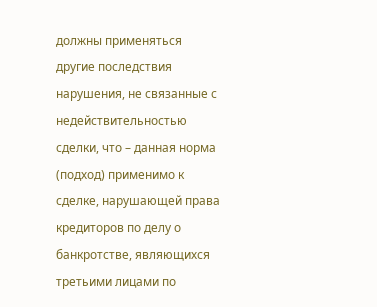должны применяться другие последствия нарушения, не связанные с недействительностью сделки, что – данная норма (подход) применимо к сделке, нарушающей права кредиторов по делу о банкротстве, являющихся третьими лицами по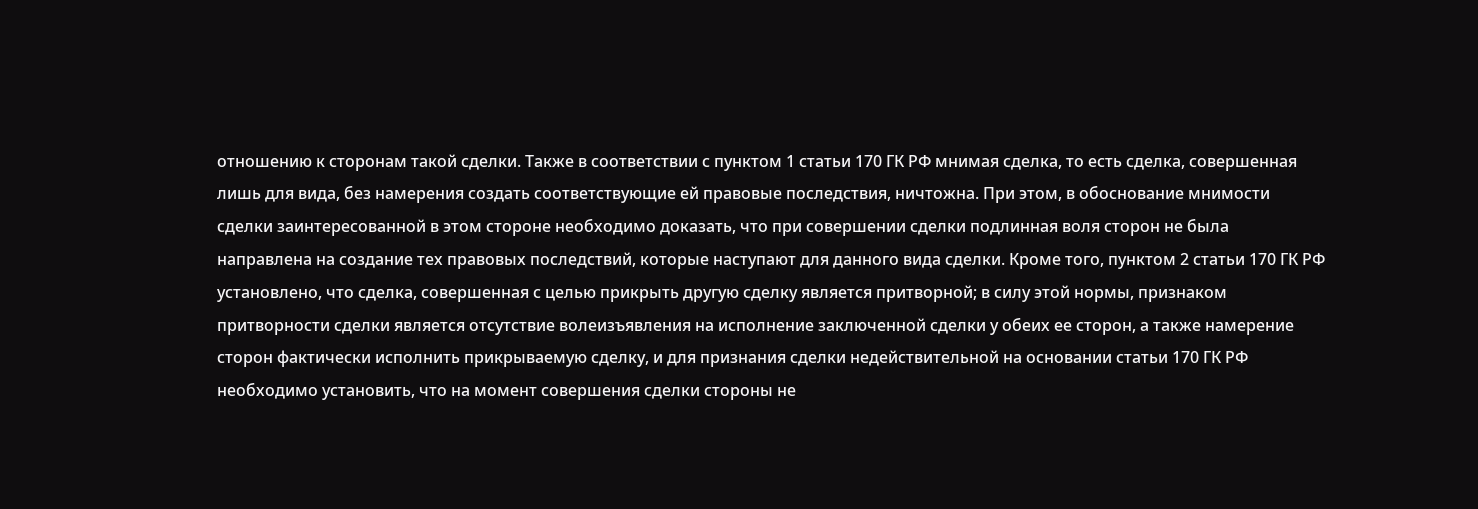отношению к сторонам такой сделки. Также в соответствии с пунктом 1 статьи 170 ГК РФ мнимая сделка, то есть сделка, совершенная лишь для вида, без намерения создать соответствующие ей правовые последствия, ничтожна. При этом, в обоснование мнимости сделки заинтересованной в этом стороне необходимо доказать, что при совершении сделки подлинная воля сторон не была направлена на создание тех правовых последствий, которые наступают для данного вида сделки. Кроме того, пунктом 2 статьи 170 ГК РФ установлено, что сделка, совершенная с целью прикрыть другую сделку является притворной; в силу этой нормы, признаком притворности сделки является отсутствие волеизъявления на исполнение заключенной сделки у обеих ее сторон, а также намерение сторон фактически исполнить прикрываемую сделку, и для признания сделки недействительной на основании статьи 170 ГК РФ необходимо установить, что на момент совершения сделки стороны не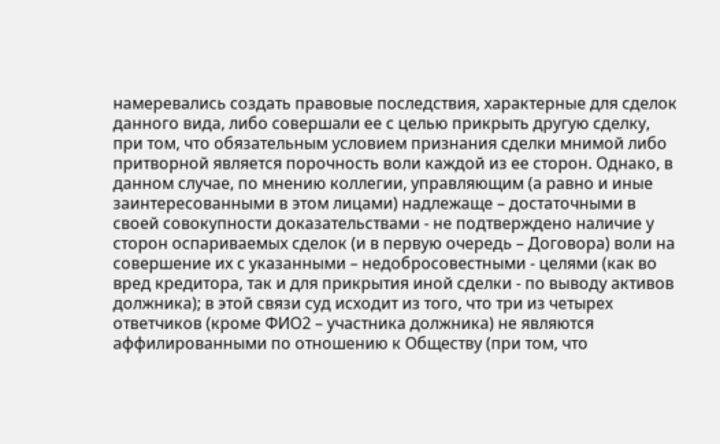намеревались создать правовые последствия, характерные для сделок данного вида, либо совершали ее с целью прикрыть другую сделку, при том, что обязательным условием признания сделки мнимой либо притворной является порочность воли каждой из ее сторон. Однако, в данном случае, по мнению коллегии, управляющим (а равно и иные заинтересованными в этом лицами) надлежаще – достаточными в своей совокупности доказательствами - не подтверждено наличие у сторон оспариваемых сделок (и в первую очередь – Договора) воли на совершение их с указанными – недобросовестными - целями (как во вред кредитора, так и для прикрытия иной сделки - по выводу активов должника); в этой связи суд исходит из того, что три из четырех ответчиков (кроме ФИО2 – участника должника) не являются аффилированными по отношению к Обществу (при том, что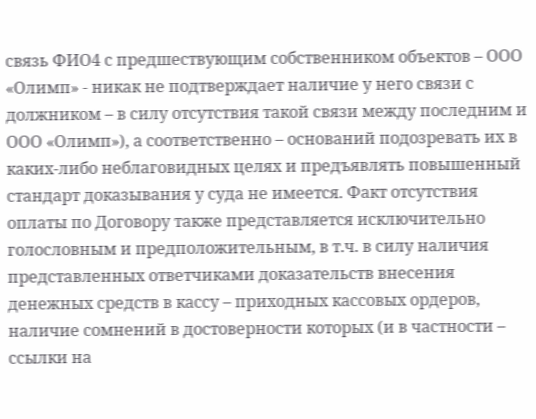связь ФИО4 с предшествующим собственником объектов – ООО «Олимп» - никак не подтверждает наличие у него связи с должником – в силу отсутствия такой связи между последним и ООО «Олимп»), а соответственно – оснований подозревать их в каких-либо неблаговидных целях и предъявлять повышенный стандарт доказывания у суда не имеется. Факт отсутствия оплаты по Договору также представляется исключительно голословным и предположительным, в т.ч. в силу наличия представленных ответчиками доказательств внесения денежных средств в кассу – приходных кассовых ордеров, наличие сомнений в достоверности которых (и в частности – ссылки на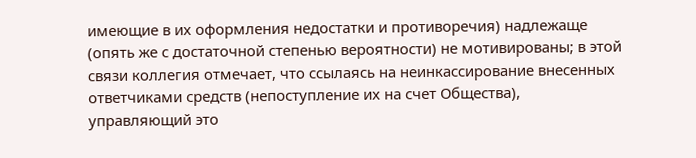имеющие в их оформления недостатки и противоречия) надлежаще (опять же с достаточной степенью вероятности) не мотивированы; в этой связи коллегия отмечает, что ссылаясь на неинкассирование внесенных ответчиками средств (непоступление их на счет Общества), управляющий это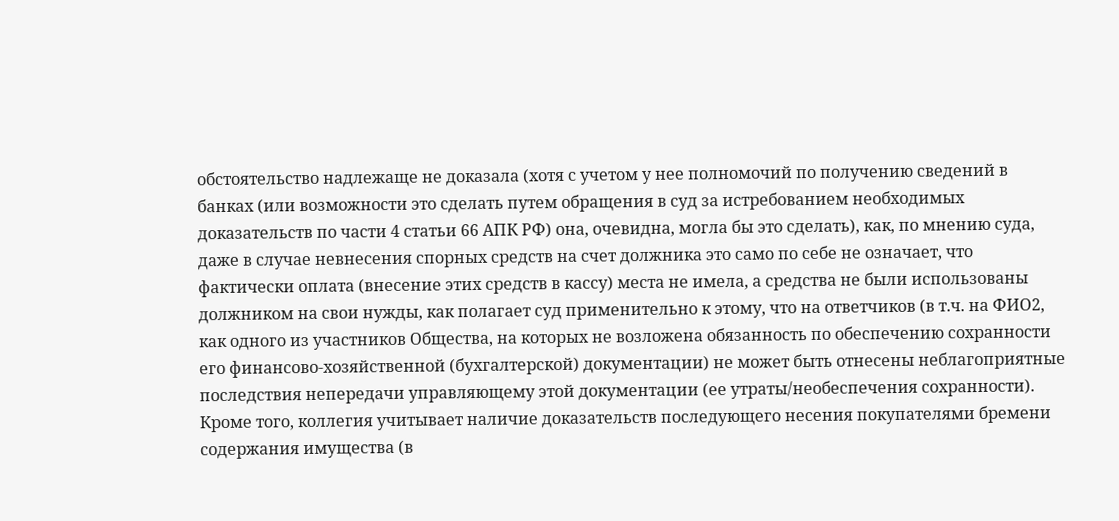обстоятельство надлежаще не доказала (хотя с учетом у нее полномочий по получению сведений в банках (или возможности это сделать путем обращения в суд за истребованием необходимых доказательств по части 4 статьи 66 АПК РФ) она, очевидна, могла бы это сделать), как, по мнению суда, даже в случае невнесения спорных средств на счет должника это само по себе не означает, что фактически оплата (внесение этих средств в кассу) места не имела, а средства не были использованы должником на свои нужды, как полагает суд применительно к этому, что на ответчиков (в т.ч. на ФИО2, как одного из участников Общества, на которых не возложена обязанность по обеспечению сохранности его финансово-хозяйственной (бухгалтерской) документации) не может быть отнесены неблагоприятные последствия непередачи управляющему этой документации (ее утраты/необеспечения сохранности). Кроме того, коллегия учитывает наличие доказательств последующего несения покупателями бремени содержания имущества (в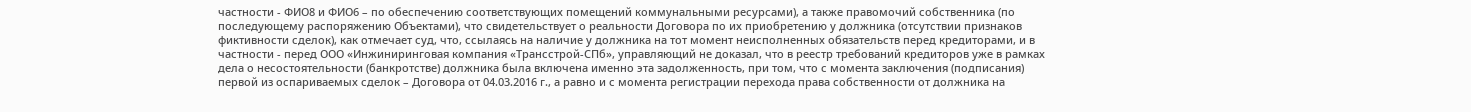частности - ФИО8 и ФИО6 – по обеспечению соответствующих помещений коммунальными ресурсами), а также правомочий собственника (по последующему распоряжению Объектами), что свидетельствует о реальности Договора по их приобретению у должника (отсутствии признаков фиктивности сделок), как отмечает суд, что, ссылаясь на наличие у должника на тот момент неисполненных обязательств перед кредиторами, и в частности - перед ООО «Инжиниринговая компания «Трансстрой-СПб», управляющий не доказал, что в реестр требований кредиторов уже в рамках дела о несостоятельности (банкротстве) должника была включена именно эта задолженность, при том, что с момента заключения (подписания) первой из оспариваемых сделок – Договора от 04.03.2016 г., а равно и с момента регистрации перехода права собственности от должника на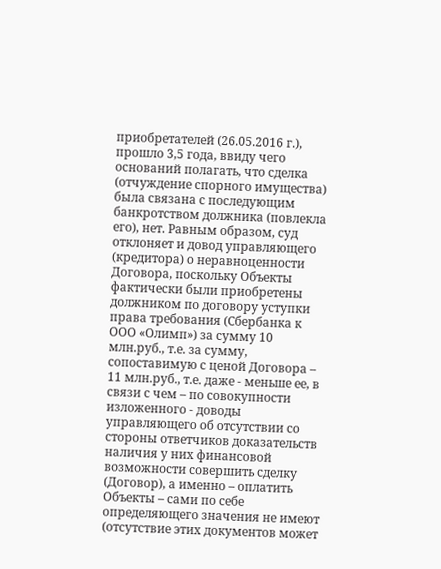приобретателей (26.05.2016 г.), прошло 3,5 года, ввиду чего оснований полагать, что сделка (отчуждение спорного имущества) была связана с последующим банкротством должника (повлекла его), нет. Равным образом, суд отклоняет и довод управляющего (кредитора) о неравноценности Договора, поскольку Объекты фактически были приобретены должником по договору уступки права требования (Сбербанка к ООО «Олимп») за сумму 10 млн.руб., т.е. за сумму, сопоставимую с ценой Договора – 11 млн.руб., т.е. даже - меньше ее, в связи с чем – по совокупности изложенного - доводы управляющего об отсутствии со стороны ответчиков доказательств наличия у них финансовой возможности совершить сделку (Договор), а именно – оплатить Объекты – сами по себе определяющего значения не имеют (отсутствие этих документов может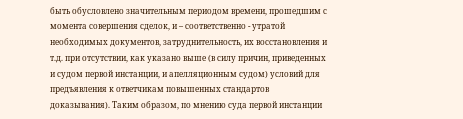быть обусловлено значительным периодом времени, прошедшим с момента совершения сделок, и – соответственно - утратой необходимых документов, затруднительность, их восстановления и т.д. при отсутствии, как указано выше (в силу причин, приведенных и судом первой инстанции, и апелляционным судом) условий для предъявления к ответчикам повышенных стандартов доказывания). Таким образом, по мнению суда первой инстанции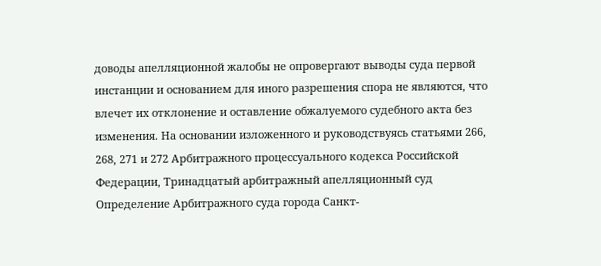доводы апелляционной жалобы не опровергают выводы суда первой инстанции и основанием для иного разрешения спора не являются, что влечет их отклонение и оставление обжалуемого судебного акта без изменения. На основании изложенного и руководствуясь статьями 266, 268, 271 и 272 Арбитражного процессуального кодекса Российской Федерации, Тринадцатый арбитражный апелляционный суд Определение Арбитражного суда города Санкт-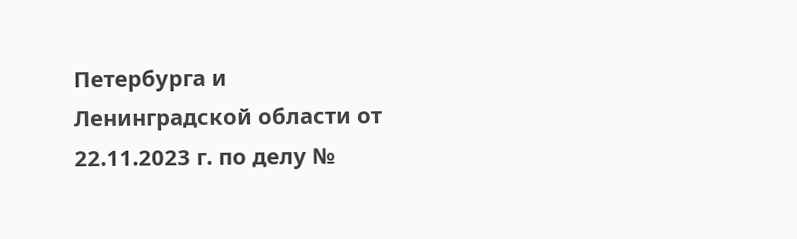Петербурга и Ленинградской области от 22.11.2023 г. по делу №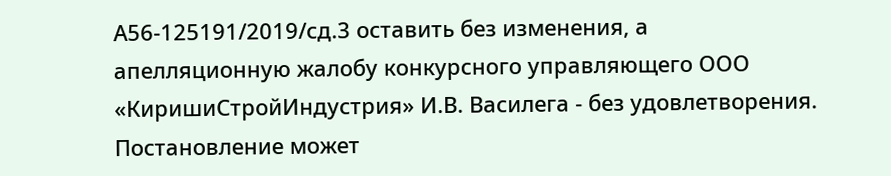А56-125191/2019/сд.3 оставить без изменения, а апелляционную жалобу конкурсного управляющего ООО «КиришиСтройИндустрия» И.В. Василега - без удовлетворения. Постановление может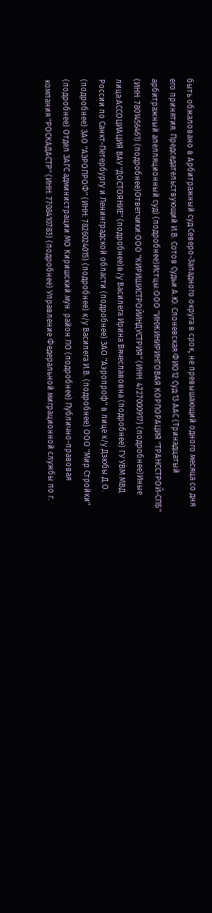быть обжаловано в Арбитражный суд Северо-Западного округа в срок, не превышающий одного месяца со дня его принятия. Председательствующий И.В. Сотов Судьи А.Ю. Слоневская ФИО12 Суд:13 ААС (Тринадцатый арбитражный апелляционный суд) (подробнее)Истцы:ООО "ИНЖИНИРИНГОВАЯ КОРПОРАЦИЯ "ТРАНССТРОЙ-СПБ" (ИНН: 7801456461) (подробнее)Ответчики:ООО "КИРИШИСТРОЙИНДУСТРИЯ" (ИНН: 4727000917) (подробнее)Иные лица:АССОЦИАЦИЯ ВАУ "ДОСТОЯНИЕ" (подробнее)в/у Василега Ирина Вячеславовна (подробнее) ГУ УВМ МВД России по Санкт-Петербургу и Ленинградской области (подробнее) ЗАО "Аэропроф" в лице к/у Дзюбы Д.О. (подробнее) ЗАО "АЭРОПРОФ" (ИНН: 7826024015) (подробнее) к/у Василега И.В. (подробнее) ООО "Мир Стройки" (подробнее) Отдел ЗАГС администрации МО Киришский мун. район ЛО (подробнее) Публично-правовая компания "РОСКАДАСТР" (ИНН: 7708410783) (подробнее) Управление Федеральной миграционной службы по г.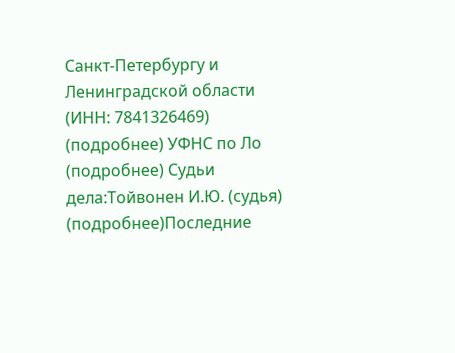Санкт-Петербургу и Ленинградской области (ИНН: 7841326469) (подробнее) УФНС по Ло (подробнее) Судьи дела:Тойвонен И.Ю. (судья) (подробнее)Последние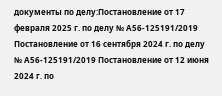документы по делу:Постановление от 17 февраля 2025 г. по делу № А56-125191/2019 Постановление от 16 сентября 2024 г. по делу № А56-125191/2019 Постановление от 12 июня 2024 г. по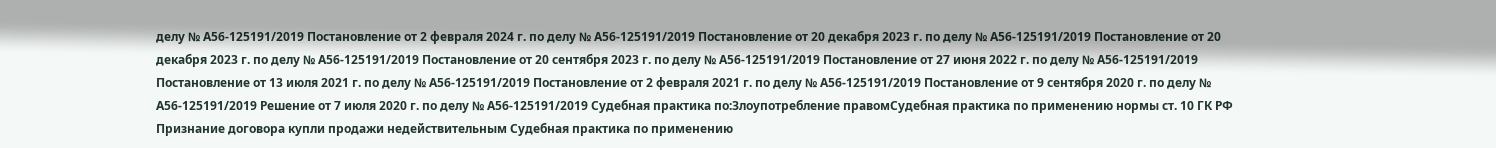делу № А56-125191/2019 Постановление от 2 февраля 2024 г. по делу № А56-125191/2019 Постановление от 20 декабря 2023 г. по делу № А56-125191/2019 Постановление от 20 декабря 2023 г. по делу № А56-125191/2019 Постановление от 20 сентября 2023 г. по делу № А56-125191/2019 Постановление от 27 июня 2022 г. по делу № А56-125191/2019 Постановление от 13 июля 2021 г. по делу № А56-125191/2019 Постановление от 2 февраля 2021 г. по делу № А56-125191/2019 Постановление от 9 сентября 2020 г. по делу № А56-125191/2019 Решение от 7 июля 2020 г. по делу № А56-125191/2019 Судебная практика по:Злоупотребление правомСудебная практика по применению нормы ст. 10 ГК РФ Признание договора купли продажи недействительным Судебная практика по применению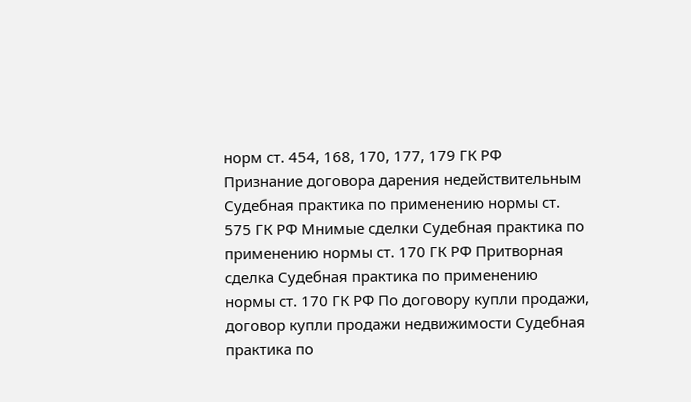норм ст. 454, 168, 170, 177, 179 ГК РФ
Признание договора дарения недействительным Судебная практика по применению нормы ст. 575 ГК РФ Мнимые сделки Судебная практика по применению нормы ст. 170 ГК РФ Притворная сделка Судебная практика по применению нормы ст. 170 ГК РФ По договору купли продажи, договор купли продажи недвижимости Судебная практика по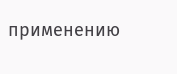применению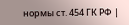нормы ст. 454 ГК РФ |